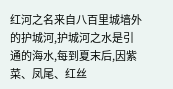红河之名来自八百里城墙外的护城河,护城河之水是引通的海水,每到夏末后,因紫菜、凤尾、红丝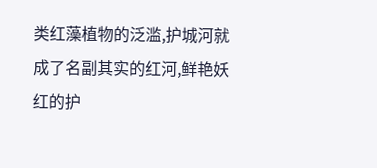类红藻植物的泛滥,护城河就成了名副其实的红河,鲜艳妖红的护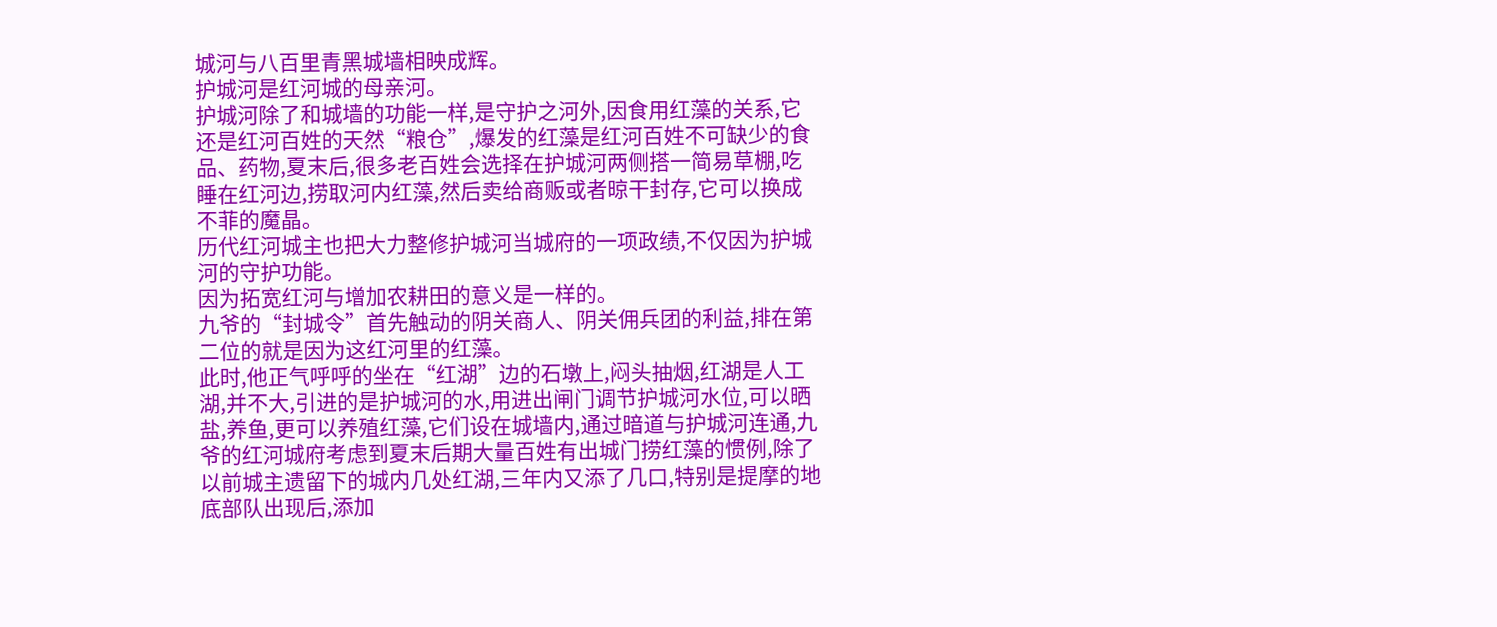城河与八百里青黑城墙相映成辉。
护城河是红河城的母亲河。
护城河除了和城墙的功能一样,是守护之河外,因食用红藻的关系,它还是红河百姓的天然“粮仓”,爆发的红藻是红河百姓不可缺少的食品、药物,夏末后,很多老百姓会选择在护城河两侧搭一简易草棚,吃睡在红河边,捞取河内红藻,然后卖给商贩或者晾干封存,它可以换成不菲的魔晶。
历代红河城主也把大力整修护城河当城府的一项政绩,不仅因为护城河的守护功能。
因为拓宽红河与增加农耕田的意义是一样的。
九爷的“封城令”首先触动的阴关商人、阴关佣兵团的利益,排在第二位的就是因为这红河里的红藻。
此时,他正气呼呼的坐在“红湖”边的石墩上,闷头抽烟,红湖是人工湖,并不大,引进的是护城河的水,用进出闸门调节护城河水位,可以晒盐,养鱼,更可以养殖红藻,它们设在城墙内,通过暗道与护城河连通,九爷的红河城府考虑到夏末后期大量百姓有出城门捞红藻的惯例,除了以前城主遗留下的城内几处红湖,三年内又添了几口,特别是提摩的地底部队出现后,添加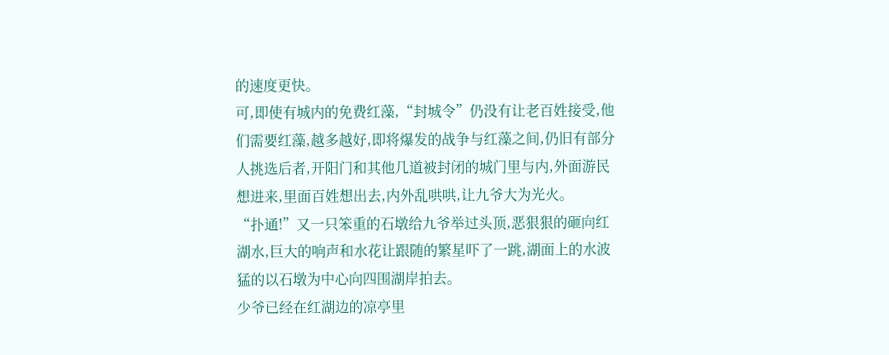的速度更快。
可,即使有城内的免费红藻,“封城令”仍没有让老百姓接受,他们需要红藻,越多越好,即将爆发的战争与红藻之间,仍旧有部分人挑选后者,开阳门和其他几道被封闭的城门里与内,外面游民想进来,里面百姓想出去,内外乱哄哄,让九爷大为光火。
“扑通!”又一只笨重的石墩给九爷举过头顶,恶狠狠的砸向红湖水,巨大的响声和水花让跟随的繁星吓了一跳,湖面上的水波猛的以石墩为中心向四围湖岸拍去。
少爷已经在红湖边的凉亭里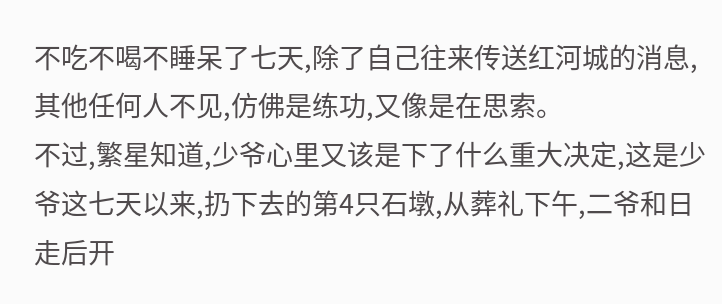不吃不喝不睡呆了七天,除了自己往来传送红河城的消息,其他任何人不见,仿佛是练功,又像是在思索。
不过,繁星知道,少爷心里又该是下了什么重大决定,这是少爷这七天以来,扔下去的第4只石墩,从葬礼下午,二爷和日走后开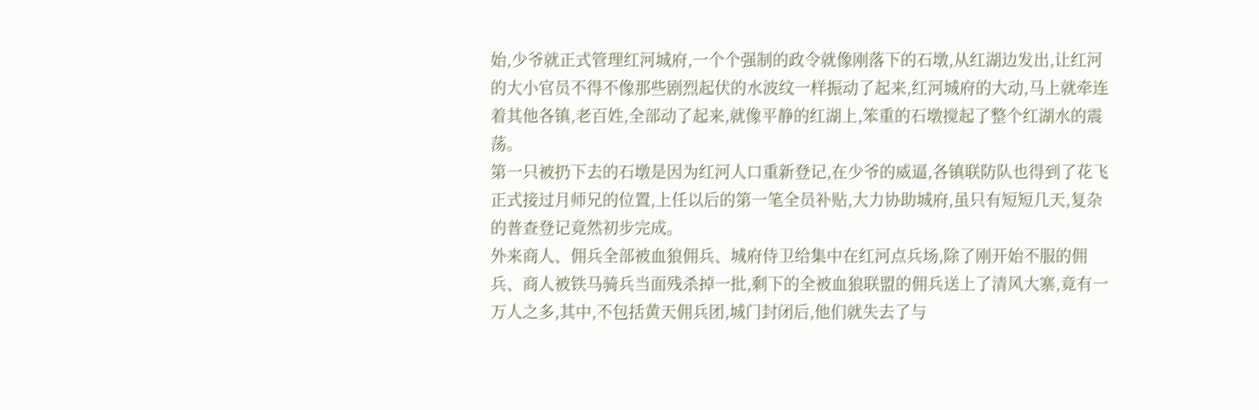始,少爷就正式管理红河城府,一个个强制的政令就像刚落下的石墩,从红湖边发出,让红河的大小官员不得不像那些剧烈起伏的水波纹一样振动了起来,红河城府的大动,马上就牵连着其他各镇,老百姓,全部动了起来,就像平静的红湖上,笨重的石墩搅起了整个红湖水的震荡。
第一只被扔下去的石墩是因为红河人口重新登记,在少爷的威逼,各镇联防队也得到了花飞正式接过月师兄的位置,上任以后的第一笔全员补贴,大力协助城府,虽只有短短几天,复杂的普查登记竟然初步完成。
外来商人、佣兵全部被血狼佣兵、城府侍卫给集中在红河点兵场,除了刚开始不服的佣兵、商人被铁马骑兵当面残杀掉一批,剩下的全被血狼联盟的佣兵送上了清风大寨,竟有一万人之多,其中,不包括黄天佣兵团,城门封闭后,他们就失去了与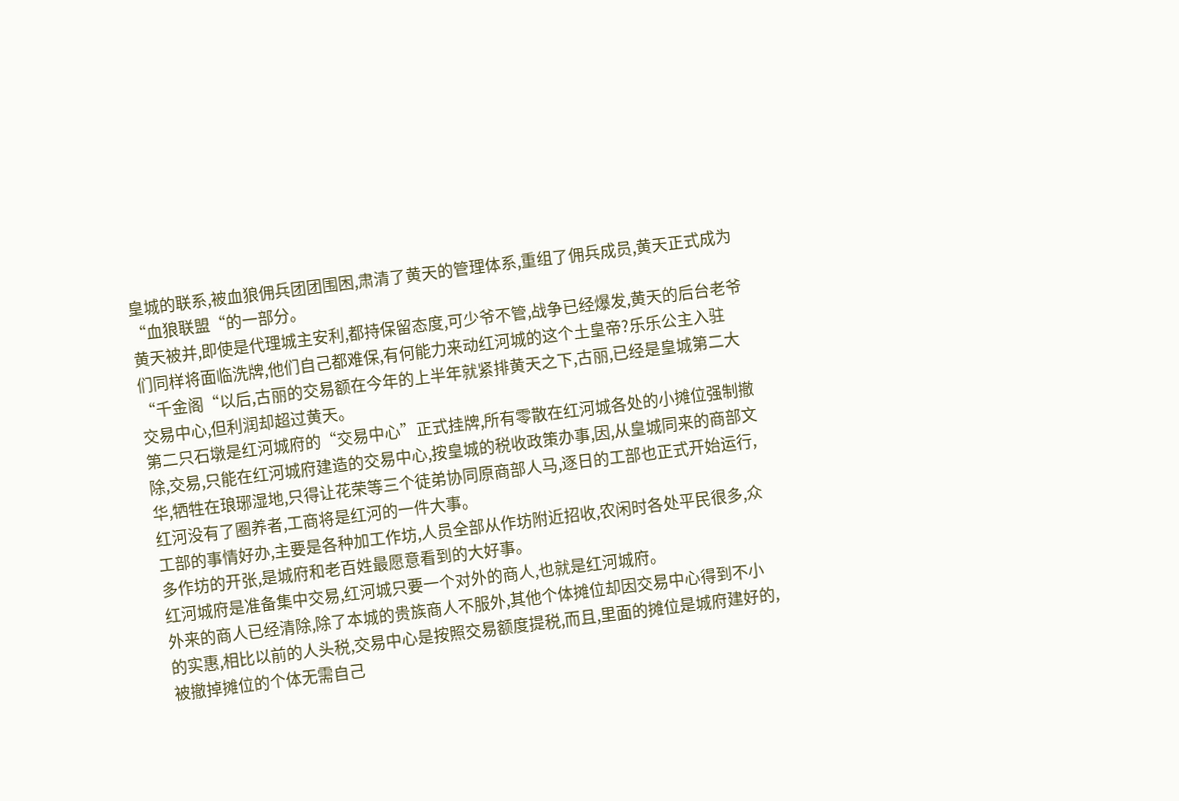皇城的联系,被血狼佣兵团团围困,肃清了黄天的管理体系,重组了佣兵成员,黄天正式成为“血狼联盟“的一部分。
黄天被并,即使是代理城主安利,都持保留态度,可少爷不管,战争已经爆发,黄天的后台老爷们同样将面临洗牌,他们自己都难保,有何能力来动红河城的这个土皇帝?乐乐公主入驻“千金阁“以后,古丽的交易额在今年的上半年就紧排黄天之下,古丽,已经是皇城第二大交易中心,但利润却超过黄天。
第二只石墩是红河城府的“交易中心”正式挂牌,所有零散在红河城各处的小摊位强制撤除,交易,只能在红河城府建造的交易中心,按皇城的税收政策办事,因,从皇城同来的商部文华,牺牲在琅琊湿地,只得让花荣等三个徒弟协同原商部人马,逐日的工部也正式开始运行,红河没有了圈养者,工商将是红河的一件大事。
工部的事情好办,主要是各种加工作坊,人员全部从作坊附近招收,农闲时各处平民很多,众多作坊的开张,是城府和老百姓最愿意看到的大好事。
红河城府是准备集中交易,红河城只要一个对外的商人,也就是红河城府。
外来的商人已经清除,除了本城的贵族商人不服外,其他个体摊位却因交易中心得到不小的实惠,相比以前的人头税,交易中心是按照交易额度提税,而且,里面的摊位是城府建好的,被撤掉摊位的个体无需自己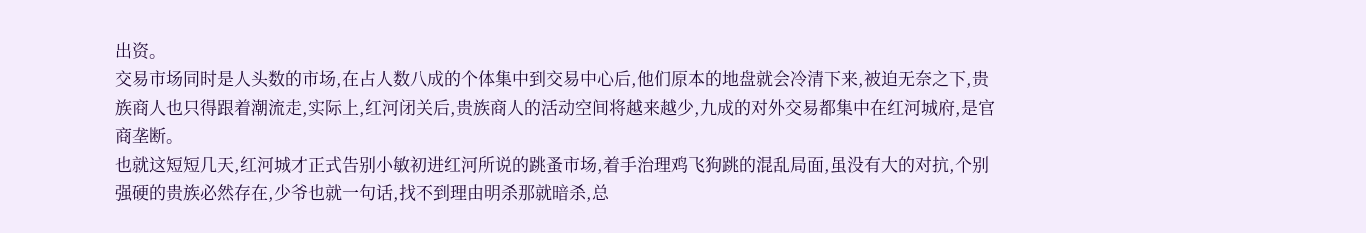出资。
交易市场同时是人头数的市场,在占人数八成的个体集中到交易中心后,他们原本的地盘就会冷清下来,被迫无奈之下,贵族商人也只得跟着潮流走,实际上,红河闭关后,贵族商人的活动空间将越来越少,九成的对外交易都集中在红河城府,是官商垄断。
也就这短短几天,红河城才正式告别小敏初进红河所说的跳蚤市场,着手治理鸡飞狗跳的混乱局面,虽没有大的对抗,个别强硬的贵族必然存在,少爷也就一句话,找不到理由明杀那就暗杀,总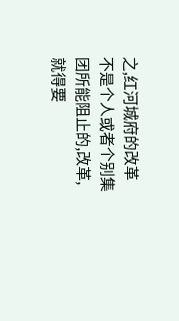之,红河城府的改革不是个人或者个别集团所能阻止的,改革,就得要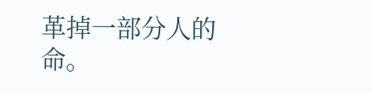革掉一部分人的命。